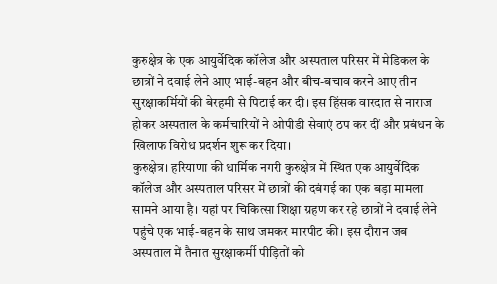कुरुक्षेत्र के एक आयुर्वेदिक कॉलेज और अस्पताल परिसर में मेडिकल के छात्रों ने दवाई लेने आए भाई-बहन और बीच-बचाव करने आए तीन सुरक्षाकर्मियों की बेरहमी से पिटाई कर दी। इस हिंसक वारदात से नाराज होकर अस्पताल के कर्मचारियों ने ओपीडी सेवाएं ठप कर दीं और प्रबंधन के खिलाफ विरोध प्रदर्शन शुरू कर दिया।
कुरुक्षेत्र। हरियाणा की धार्मिक नगरी कुरुक्षेत्र में स्थित एक आयुर्वेदिक कॉलेज और अस्पताल परिसर में छात्रों की दबंगई का एक बड़ा मामला सामने आया है। यहां पर चिकित्सा शिक्षा ग्रहण कर रहे छात्रों ने दवाई लेने पहुंचे एक भाई-बहन के साथ जमकर मारपीट की। इस दौरान जब अस्पताल में तैनात सुरक्षाकर्मी पीड़ितों को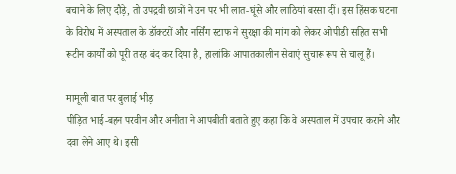बचाने के लिए दौड़े, तो उपद्रवी छात्रों ने उन पर भी लात-घूंसे और लाठियां बरसा दीं। इस हिंसक घटना के विरोध में अस्पताल के डॉक्टरों और नर्सिंग स्टाफ ने सुरक्षा की मांग को लेकर ओपीडी सहित सभी रूटीन कार्यों को पूरी तरह बंद कर दिया है, हालांकि आपातकालीन सेवाएं सुचारू रूप से चालू हैं।

मामूली बात पर बुलाई भीड़
पीड़ित भाई-बहन परवीन और अनीता ने आपबीती बताते हुए कहा कि वे अस्पताल में उपचार कराने और दवा लेने आए थे। इसी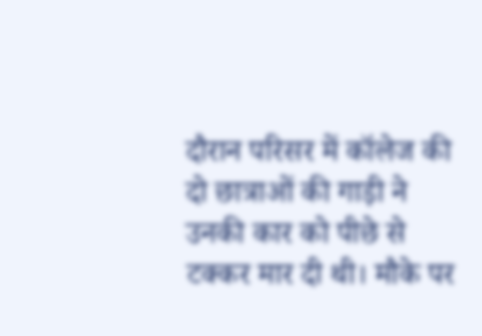दौरान परिसर में कॉलेज की दो छात्राओं की गाड़ी ने उनकी कार को पीछे से टक्कर मार दी थी। मौके पर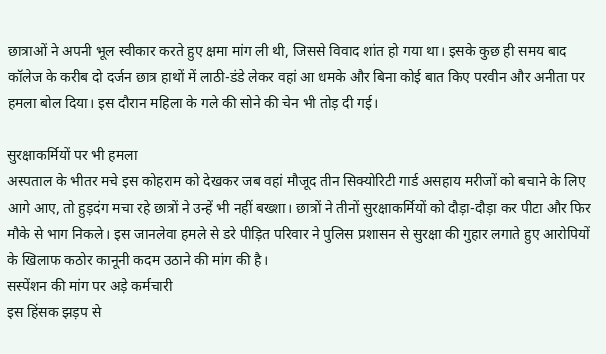छात्राओं ने अपनी भूल स्वीकार करते हुए क्षमा मांग ली थी, जिससे विवाद शांत हो गया था। इसके कुछ ही समय बाद कॉलेज के करीब दो दर्जन छात्र हाथों में लाठी-डंडे लेकर वहां आ धमके और बिना कोई बात किए परवीन और अनीता पर हमला बोल दिया। इस दौरान महिला के गले की सोने की चेन भी तोड़ दी गई।

सुरक्षाकर्मियों पर भी हमला
अस्पताल के भीतर मचे इस कोहराम को देखकर जब वहां मौजूद तीन सिक्योरिटी गार्ड असहाय मरीजों को बचाने के लिए आगे आए, तो हुड़दंग मचा रहे छात्रों ने उन्हें भी नहीं बख्शा। छात्रों ने तीनों सुरक्षाकर्मियों को दौड़ा-दौड़ा कर पीटा और फिर मौके से भाग निकले। इस जानलेवा हमले से डरे पीड़ित परिवार ने पुलिस प्रशासन से सुरक्षा की गुहार लगाते हुए आरोपियों के खिलाफ कठोर कानूनी कदम उठाने की मांग की है।
सस्पेंशन की मांग पर अड़े कर्मचारी
इस हिंसक झड़प से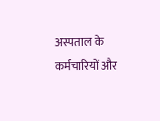अस्पताल के कर्मचारियों और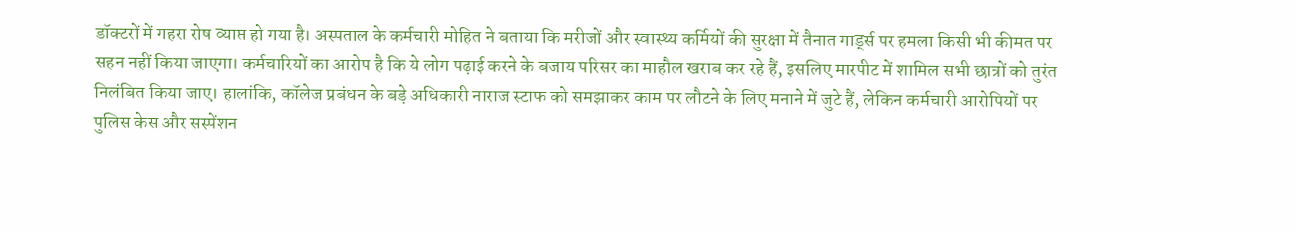डॉक्टरों में गहरा रोष व्याप्त हो गया है। अस्पताल के कर्मचारी मोहित ने बताया कि मरीजों और स्वास्थ्य कर्मियों की सुरक्षा में तैनात गार्ड्स पर हमला किसी भी कीमत पर सहन नहीं किया जाएगा। कर्मचारियों का आरोप है कि ये लोग पढ़ाई करने के बजाय परिसर का माहौल खराब कर रहे हैं, इसलिए मारपीट में शामिल सभी छात्रों को तुरंत निलंबित किया जाए। हालांकि, कॉलेज प्रबंधन के बड़े अधिकारी नाराज स्टाफ को समझाकर काम पर लौटने के लिए मनाने में जुटे हैं, लेकिन कर्मचारी आरोपियों पर पुलिस केस और सस्पेंशन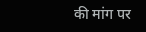की मांग पर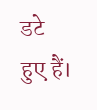डटे हुए हैं।